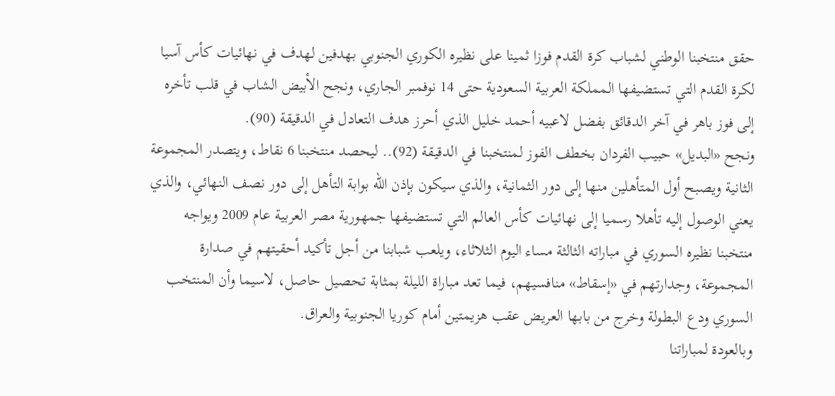حقق منتخبنا الوطني لشباب كرة القدم فوزا ثمينا على نظيره الكوري الجنوبي بهدفين لهدف في نهائيات كأس آسيا لكرة القدم التي تستضيفها المملكة العربية السعودية حتى 14 نوفمبر الجاري، ونجح الأبيض الشاب في قلب تأخره إلى فوز باهر في آخر الدقائق بفضل لاعبيه أحمد خليل الذي أحرز هدف التعادل في الدقيقة (90).
ونجح «البديل» حبيب الفردان بخطف الفوز لمنتخبنا في الدقيقة (92).. ليحصد منتخبنا 6 نقاط، ويتصدر المجموعة الثانية ويصبح أول المتأهلين منها إلى دور الثمانية، والذي سيكون بإذن الله بوابة التأهل إلى دور نصف النهائي، والذي يعني الوصول إليه تأهلا رسميا إلى نهائيات كأس العالم التي تستضيفها جمهورية مصر العربية عام 2009 ويواجه منتخبنا نظيره السوري في مباراته الثالثة مساء اليوم الثلاثاء، ويلعب شبابنا من أجل تأكيد أحقيتهم في صدارة المجموعة، وجدارتهم في «إسقاط» منافسيهم، فيما تعد مباراة الليلة بمثابة تحصيل حاصل، لاسيما وأن المنتخب السوري ودع البطولة وخرج من بابها العريض عقب هزيمتين أمام كوريا الجنوبية والعراق.
وبالعودة لمباراتنا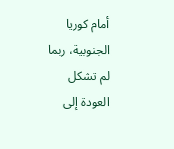أمام كوريا الجنوبية، ربما لم تشكل العودة إلى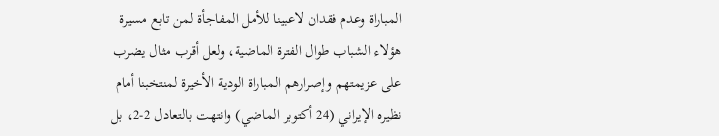المباراة وعدم فقدان لاعبينا للأمل المفاجأة لمن تابع مسيرة هؤلاء الشباب طوال الفترة الماضية، ولعل أقرب مثال يضرب على عزيمتهم وإصرارهم المباراة الودية الأخيرة لمنتخبنا أمام نظيره الإيراني (24 أكتوبر الماضي) وانتهت بالتعادل 2-2، بل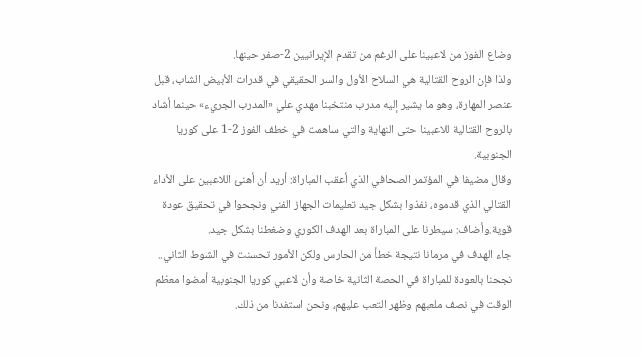وضاع الفوز من لاعبينا على الرغم من تقدم الإيرانيين 2-صفر حينها.
ولذا فإن الروح القتالية هي السلاح الأول والسر الحقيقي في قدرات الأبيض الشاب، قبل عنصر المهارة، وهو ما يشير إليه مدرب منتخبنا مهدي علي «المدرب الجريء» حينما أشاد بالروح القتالية للاعبينا حتى النهاية والتي ساهمت في خطف الفوز 2-1 على كوريا الجنوبية.
وقال مضيفا في المؤتمر الصحافي الذي أعقب المباراة: أريد أن أهنئ اللاعبين على الأداء القتالي الذي قدموه، نفذوا بشكل جيد تعليمات الجهاز الفني ونجحوا في تحقيق عودة قوية.وأضاف: سيطرنا على المباراة بعد الهدف الكوري وضغطنا بشكل جيد.
جاء الهدف في مرمانا نتيجة خطأ من الحارس ولكن الأمور تحسنت في الشوط الثاني.. نجحنا بالعودة للمباراة في الحصة الثانية خاصة وأن لاعبي كوريا الجنوبية أمضوا معظم الوقت في نصف ملعبهم وظهر التعب عليهم، ونحن استفدنا من ذلك.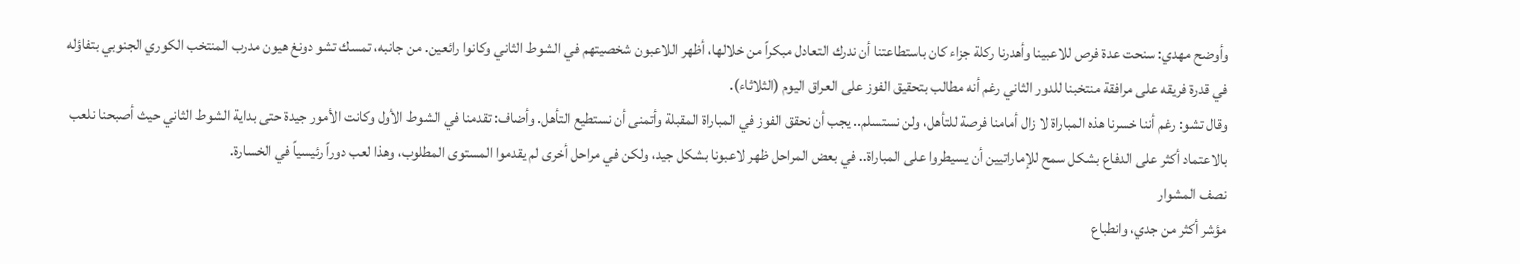وأوضح مهدي: سنحت عدة فرص للاعبينا وأهدرنا ركلة جزاء كان باستطاعتنا أن ندرك التعادل مبكراً من خلالها، أظهر اللاعبون شخصيتهم في الشوط الثاني وكانوا رائعين. من جانبه، تمسك تشو دونغ هيون مدرب المنتخب الكوري الجنوبي بتفاؤله في قدرة فريقه على مرافقة منتخبنا للدور الثاني رغم أنه مطالب بتحقيق الفوز على العراق اليوم (الثلاثاء).
وقال تشو: رغم أننا خسرنا هذه المباراة لا زال أمامنا فرصة للتأهل، ولن نستسلم.. يجب أن نحقق الفوز في المباراة المقبلة وأتمنى أن نستطيع التأهل. وأضاف: تقدمنا في الشوط الأول وكانت الأمور جيدة حتى بداية الشوط الثاني حيث أصبحنا نلعب بالاعتماد أكثر على الدفاع بشكل سمح للإماراتيين أن يسيطروا على المباراة.. في بعض المراحل ظهر لاعبونا بشكل جيد، ولكن في مراحل أخرى لم يقدموا المستوى المطلوب، وهذا لعب دوراً رئيسياً في الخسارة.
نصف المشوار
مؤشر أكثر من جدي، وانطباع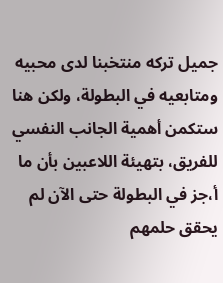جميل تركه منتخبنا لدى محبيه ومتابعيه في البطولة، ولكن هنا ستكمن أهمية الجانب النفسي للفريق، بتهيئة اللاعبين بأن ما أ،جز في البطولة حتى الآن لم يحقق حلمهم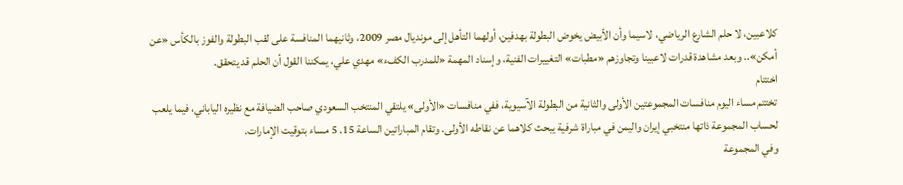كلاعبين، لا حلم الشارع الرياضي، لاسيما وأن الأبيض يخوض البطولة بهدفين، أولهما التأهل إلى مونديال مصر 2009، وثانيهما المنافسة على لقب البطولة والفوز بالكأس «عن أمكن».. وبعد مشاهدة قدرات لاعبينا وتجاوزهم «مطبات» التغييرات الفنية، وإسناد المهمة «للمدرب الكفء» مهدي علي، يمكننا القول أن الحلم قد يتحقق.
اختتام
تختتم مساء اليوم منافسات المجموعتين الأولى والثانية من البطولة الآسيوية، ففي منافسات «الأولى» يلتقي المنتخب السعودي صاحب الضيافة مع نظيره الياباني، فيما يلعب لحساب المجموعة ذاتها منتخبي إيران واليمن في مباراة شرفية يبحث كلاهما عن نقاطه الأولى. وتقام المباراتين الساعة 15. 5 مساء بتوقيت الإمارات.
وفي المجموعة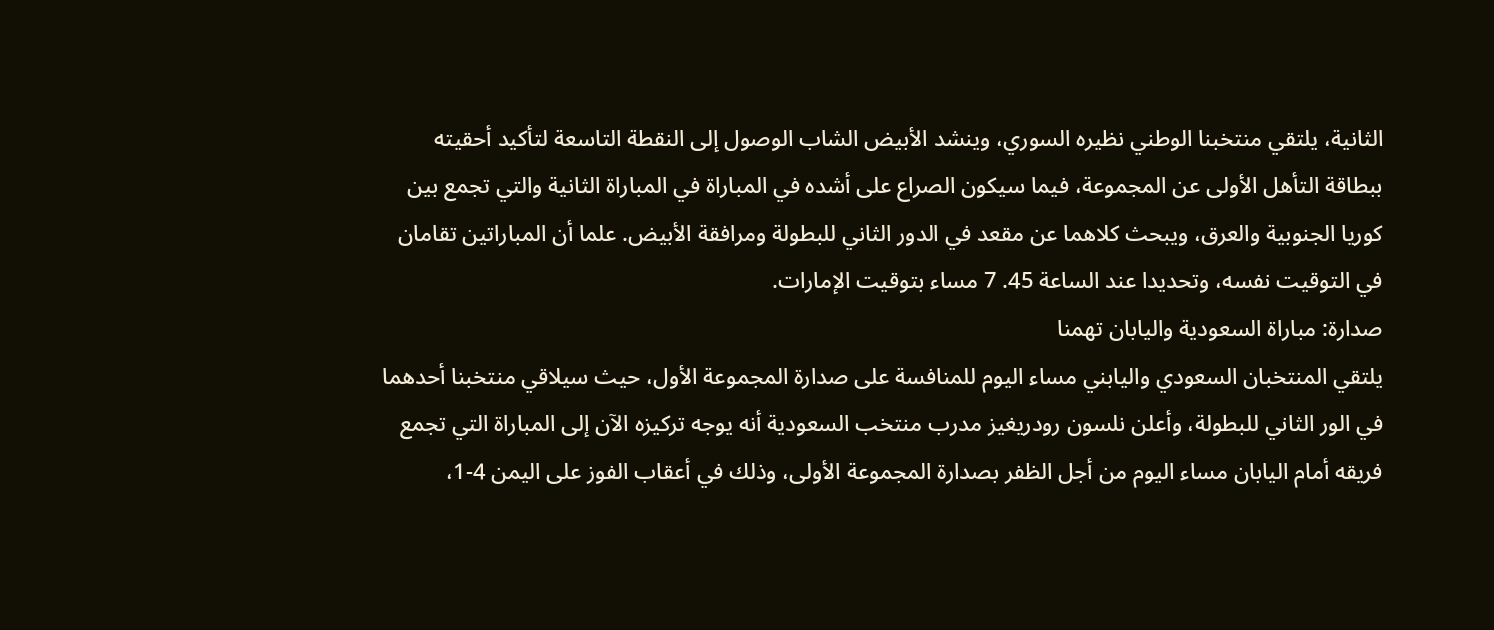الثانية، يلتقي منتخبنا الوطني نظيره السوري، وينشد الأبيض الشاب الوصول إلى النقطة التاسعة لتأكيد أحقيته ببطاقة التأهل الأولى عن المجموعة، فيما سيكون الصراع على أشده في المباراة في المباراة الثانية والتي تجمع بين كوريا الجنوبية والعرق، ويبحث كلاهما عن مقعد في الدور الثاني للبطولة ومرافقة الأبيض. علما أن المباراتين تقامان في التوقيت نفسه، وتحديدا عند الساعة 45. 7 مساء بتوقيت الإمارات.
صدارة: مباراة السعودية واليابان تهمنا
يلتقي المنتخبان السعودي واليابني مساء اليوم للمنافسة على صدارة المجموعة الأول، حيث سيلاقي منتخبنا أحدهما في الور الثاني للبطولة، وأعلن نلسون رودريغيز مدرب منتخب السعودية أنه يوجه تركيزه الآن إلى المباراة التي تجمع فريقه أمام اليابان مساء اليوم من أجل الظفر بصدارة المجموعة الأولى، وذلك في أعقاب الفوز على اليمن 4-1،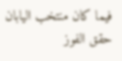فيما كان منتخب اليابان حقق الفوز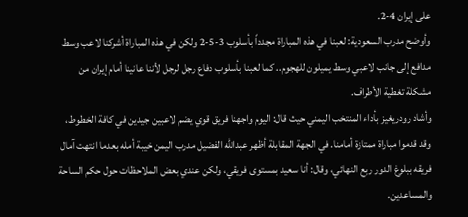على إيران 4-2.
وأوضح مدرب السعودية: لعبنا في هذه المباراة مجدداً بأسلوب 3-5-2 ولكن في هذه المباراة أشركنا لاعب وسط مدافع إلى جانب لاعبي وسط يميلون للهجوم.. كما لعبنا بأسلوب دفاع رجل لرجل لأننا عانينا أمام إيران من مشكلة تغطية الأطراف.
وأشاد رودريغيز بأداء المنتخب اليمني حيث قال: اليوم واجهنا فريق قوي يضم لاعبين جيدين في كافة الخطوط، وقد قدموا مباراة ممتازة أمامنا. في الجهة المقابلة أظهر عبدالله الفضيل مدرب اليمن خيبة أمله بعدما انتهت آمال فريقه ببلوغ الدور ربع النهائي، وقال: أنا سعيد بمستوى فريقي، ولكن عندي بعض الملاحظات حول حكم الساحة والمساعدين.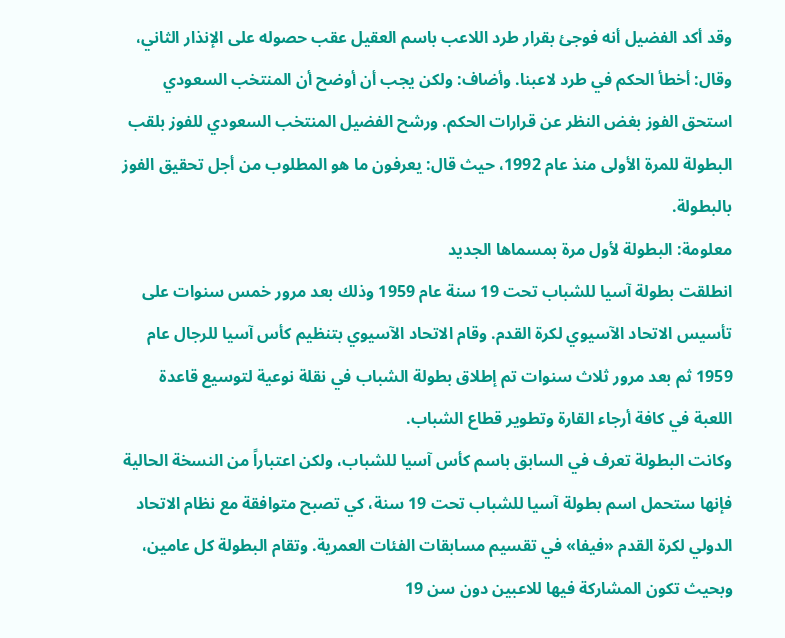وقد أكد الفضيل أنه فوجئ بقرار طرد اللاعب باسم العقيل عقب حصوله على الإنذار الثاني، وقال: أخطأ الحكم في طرد لاعبنا. وأضاف: ولكن يجب أن أوضح أن المنتخب السعودي استحق الفوز بغض النظر عن قرارات الحكم. ورشح الفضيل المنتخب السعودي للفوز بلقب البطولة للمرة الأولى منذ عام 1992، حيث قال: يعرفون ما هو المطلوب من أجل تحقيق الفوز بالبطولة.
معلومة: البطولة لأول مرة بمسماها الجديد
انطلقت بطولة آسيا للشباب تحت 19 سنة عام 1959 وذلك بعد مرور خمس سنوات على تأسيس الاتحاد الآسيوي لكرة القدم. وقام الاتحاد الآسيوي بتنظيم كأس آسيا للرجال عام 1959 ثم بعد مرور ثلاث سنوات تم إطلاق بطولة الشباب في نقلة نوعية لتوسيع قاعدة اللعبة في كافة أرجاء القارة وتطوير قطاع الشباب.
وكانت البطولة تعرف في السابق باسم كأس آسيا للشباب، ولكن اعتباراً من النسخة الحالية فإنها ستحمل اسم بطولة آسيا للشباب تحت 19 سنة، كي تصبح متوافقة مع نظام الاتحاد الدولي لكرة القدم «فيفا» في تقسيم مسابقات الفئات العمرية. وتقام البطولة كل عامين، وبحيث تكون المشاركة فيها للاعبين دون سن 19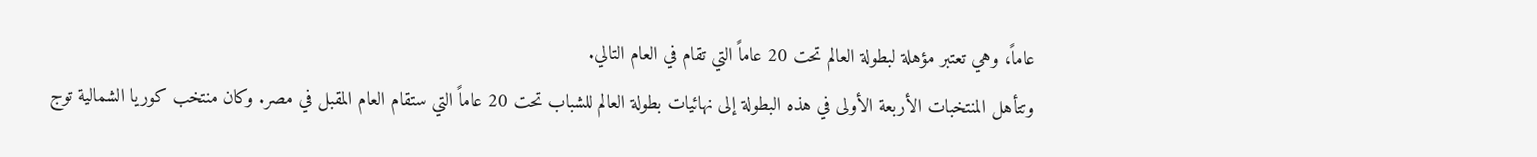عاماً، وهي تعتبر مؤهلة لبطولة العالم تحت 20 عاماً التي تقام في العام التالي.
وتتأهل المنتخبات الأربعة الأولى في هذه البطولة إلى نهائيات بطولة العالم للشباب تحت 20 عاماً التي ستقام العام المقبل في مصر. وكان منتخب كوريا الشمالية توج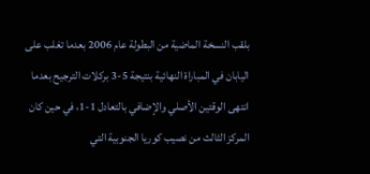بلقب النسخة الماضية من البطولة عام 2006 بعدما تغلب على اليابان في المباراة النهائية بنتيجة 5-3 بركلات الترجيح بعدما انتهى الوقتين الأصلي والإضافي بالتعادل 1-1، في حين كان المركز الثالث من نصيب كوريا الجنوبية التي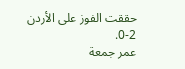حققت الفوز على الأردن 2-0.
عمر جمعة